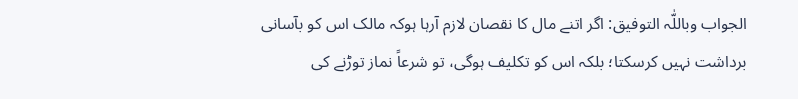الجواب وباللّٰہ التوفیق: اگر اتنے مال کا نقصان لازم آرہا ہوکہ مالک اس کو بآسانی برداشت نہیں کرسکتا؛ بلکہ اس کو تکلیف ہوگی، تو شرعاً نماز توڑنے کی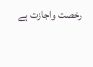رخصت واجازت ہے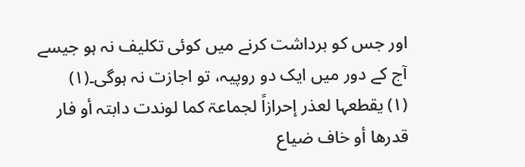اور جس کو برداشت کرنے میں کوئی تکلیف نہ ہو جیسے آج کے دور میں ایک دو روپیہ، تو اجازت نہ ہوگی۔(۱)
(۱) یقطعہا لعذر إحرازاً لجماعۃ کما لوندت دابتہ أو فار قدرھا أو خاف ضیاع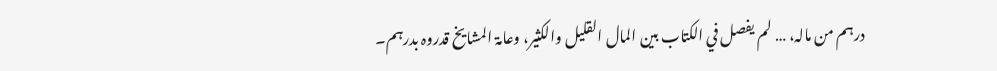درہم من مالہ، … لم یفصل في الکتاب بین المال القلیل والکثیر، وعامۃ المشایخ قدروہ بدرہم۔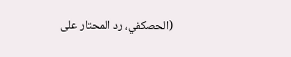(الحصکفي، رد المحتار علی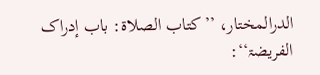الدرالمختار، ’’کتاب الصلاۃ: باب إدراک الفریضۃ‘‘: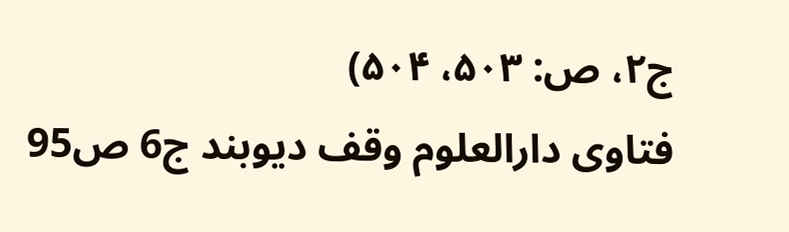ج۲، ص: ۵۰۳، ۵۰۴)
فتاوی دارالعلوم وقف دیوبند ج6 ص95